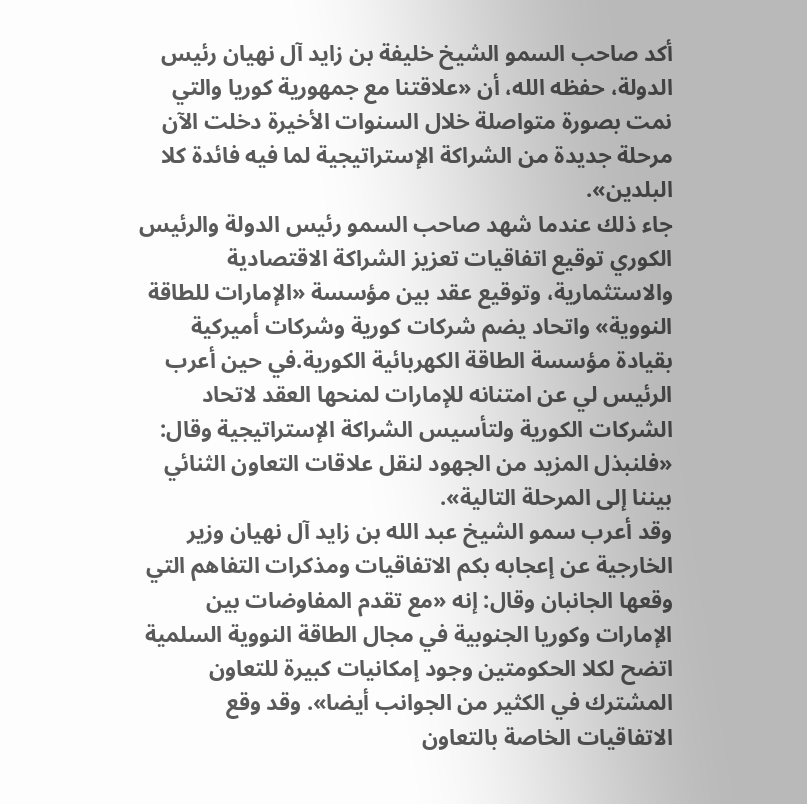أكد صاحب السمو الشيخ خليفة بن زايد آل نهيان رئيس الدولة، حفظه الله، أن «علاقتنا مع جمهورية كوريا والتي نمت بصورة متواصلة خلال السنوات الأخيرة دخلت الآن مرحلة جديدة من الشراكة الإستراتيجية لما فيه فائدة كلا البلدين».
جاء ذلك عندما شهد صاحب السمو رئيس الدولة والرئيس الكوري توقيع اتفاقيات تعزيز الشراكة الاقتصادية والاستثمارية، وتوقيع عقد بين مؤسسة «الإمارات للطاقة النووية» واتحاد يضم شركات كورية وشركات أميركية بقيادة مؤسسة الطاقة الكهربائية الكورية.في حين أعرب الرئيس لي عن امتنانه للإمارات لمنحها العقد لاتحاد الشركات الكورية ولتأسيس الشراكة الإستراتيجية وقال: «فلنبذل المزيد من الجهود لنقل علاقات التعاون الثنائي بيننا إلى المرحلة التالية».
وقد أعرب سمو الشيخ عبد الله بن زايد آل نهيان وزير الخارجية عن إعجابه بكم الاتفاقيات ومذكرات التفاهم التي وقعها الجانبان وقال: إنه «مع تقدم المفاوضات بين الإمارات وكوريا الجنوبية في مجال الطاقة النووية السلمية اتضح لكلا الحكومتين وجود إمكانيات كبيرة للتعاون المشترك في الكثير من الجوانب أيضا». وقد وقع الاتفاقيات الخاصة بالتعاون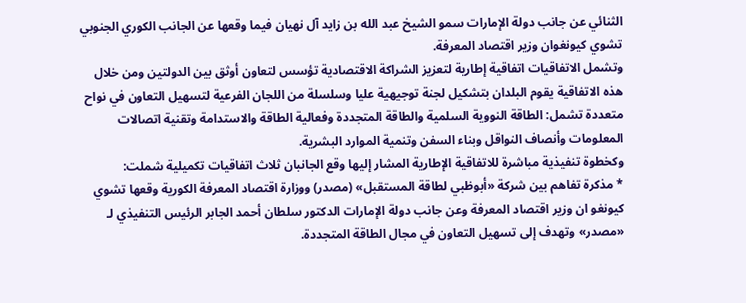الثنائي عن جانب دولة الإمارات سمو الشيخ عبد الله بن زايد آل نهيان فيما وقعها عن الجانب الكوري الجنوبي تشوي كيونغوان وزير اقتصاد المعرفة.
وتشمل الاتفاقيات اتفاقية إطارية لتعزيز الشراكة الاقتصادية تؤسس لتعاون أوثق بين الدولتين ومن خلال هذه الاتفاقية يقوم البلدان بتشكيل لجنة توجيهية عليا وسلسلة من اللجان الفرعية لتسهيل التعاون في نواح متعددة تشمل: الطاقة النووية السلمية والطاقة المتجددة وفعالية الطاقة والاستدامة وتقنية اتصالات المعلومات وأنصاف النواقل وبناء السفن وتنمية الموارد البشرية.
وكخطوة تنفيذية مباشرة للاتفاقية الإطارية المشار إليها وقع الجانبان ثلاث اتفاقيات تكميلية شملت:
* مذكرة تفاهم بين شركة «أبوظبي لطاقة المستقبل» (مصدر) ووزارة اقتصاد المعرفة الكورية وقعها تشوي كيونغو ان وزير اقتصاد المعرفة وعن جانب دولة الإمارات الدكتور سلطان أحمد الجابر الرئيس التنفيذي لـ «مصدر» وتهدف إلى تسهيل التعاون في مجال الطاقة المتجددة.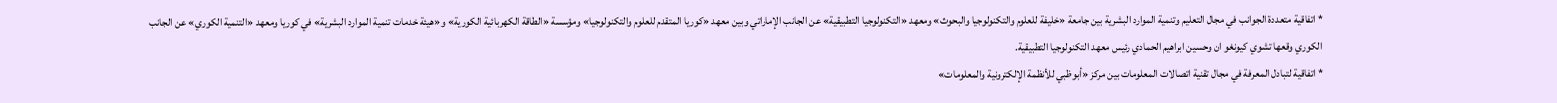* اتفاقية متعددة الجوانب في مجال التعليم وتنمية الموارد البشرية بين جامعة «خليفة للعلوم والتكنولوجيا والبحوث» ومعهد «التكنولوجيا التطبيقية» عن الجانب الإماراتي وبين معهد «كوريا المتقدم للعلوم والتكنولوجيا» ومؤسسة «الطاقة الكهربائية الكورية» و«هيئة خدمات تنمية الموارد البشرية» في كوريا ومعهد «التنمية الكوري» عن الجانب الكوري وقعها تشوي كيونغو ان وحسين ابراهيم الحمادي رئيس معهد التكنولوجيا التطبيقية.
* اتفاقية لتبادل المعرفة في مجال تقنية اتصالات المعلومات بين مركز «أبوظبي للأنظمة الإلكترونية والمعلومات»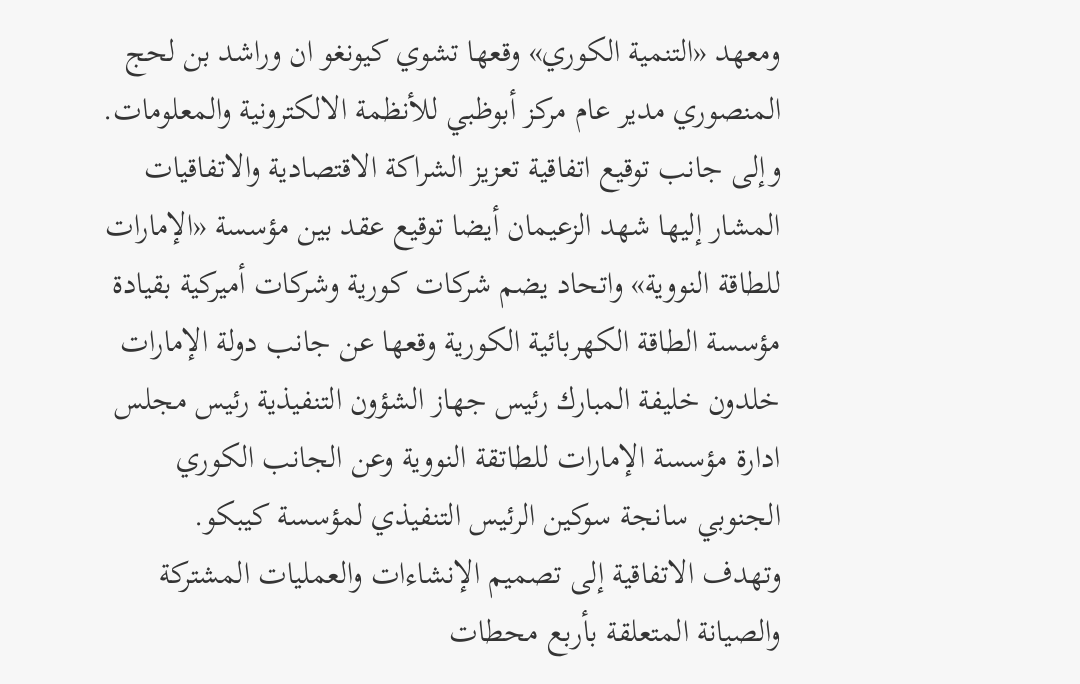ومعهد «التنمية الكوري» وقعها تشوي كيونغو ان وراشد بن لحج المنصوري مدير عام مركز أبوظبي للأنظمة الالكترونية والمعلومات.
وإلى جانب توقيع اتفاقية تعزيز الشراكة الاقتصادية والاتفاقيات المشار إليها شهد الزعيمان أيضا توقيع عقد بين مؤسسة «الإمارات للطاقة النووية» واتحاد يضم شركات كورية وشركات أميركية بقيادة مؤسسة الطاقة الكهربائية الكورية وقعها عن جانب دولة الإمارات خلدون خليفة المبارك رئيس جهاز الشؤون التنفيذية رئيس مجلس ادارة مؤسسة الإمارات للطاتقة النووية وعن الجانب الكوري الجنوبي سانجة سوكين الرئيس التنفيذي لمؤسسة كيبكو.
وتهدف الاتفاقية إلى تصميم الإنشاءات والعمليات المشتركة والصيانة المتعلقة بأربع محطات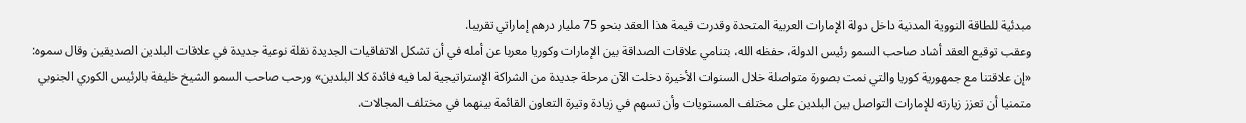مبدئية للطاقة النووية المدنية داخل دولة الإمارات العربية المتحدة وقدرت قيمة هذا العقد بنحو 75 مليار درهم إماراتي تقريبا.
وعقب توقيع العقد أشاد صاحب السمو رئيس الدولة، حفظه الله، بتنامي علاقات الصداقة بين الإمارات وكوريا معربا عن أمله في أن تشكل الاتفاقيات الجديدة نقلة نوعية جديدة في علاقات البلدين الصديقين وقال سموه: «إن علاقتنا مع جمهورية كوريا والتي نمت بصورة متواصلة خلال السنوات الأخيرة دخلت الآن مرحلة جديدة من الشراكة الإستراتيجية لما فيه فائدة كلا البلدين» ورحب صاحب السمو الشيخ خليفة بالرئيس الكوري الجنوبي متمنيا أن تعزز زيارته للإمارات التواصل بين البلدين على مختلف المستويات وأن تسهم في زيادة وتيرة التعاون القائمة بينهما في مختلف المجالات.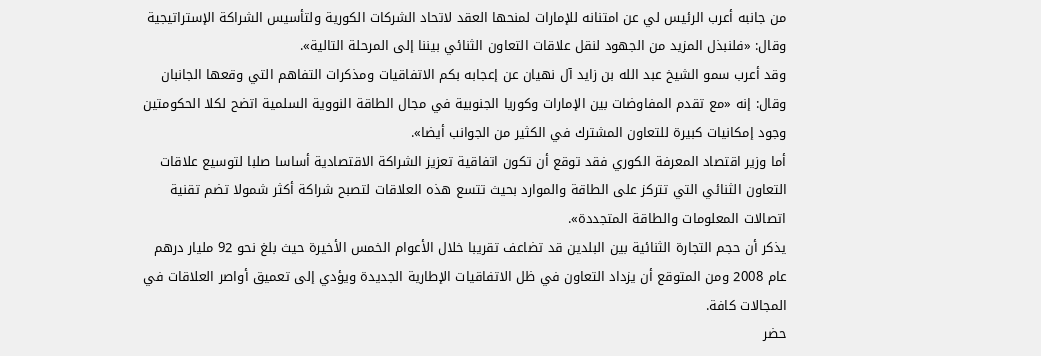من جانبه أعرب الرئيس لي عن امتنانه للإمارات لمنحها العقد لاتحاد الشركات الكورية ولتأسيس الشراكة الإستراتيجية وقال: «فلنبذل المزيد من الجهود لنقل علاقات التعاون الثنائي بيننا إلى المرحلة التالية».
وقد أعرب سمو الشيخ عبد الله بن زايد آل نهيان عن إعجابه بكم الاتفاقيات ومذكرات التفاهم التي وقعها الجانبان وقال: إنه «مع تقدم المفاوضات بين الإمارات وكوريا الجنوبية في مجال الطاقة النووية السلمية اتضح لكلا الحكومتين وجود إمكانيات كبيرة للتعاون المشترك في الكثير من الجوانب أيضا».
أما وزير اقتصاد المعرفة الكوري فقد توقع أن تكون اتفاقية تعزيز الشراكة الاقتصادية أساسا صلبا لتوسيع علاقات التعاون الثنائي التي تتركز على الطاقة والموارد بحيث تتسع هذه العلاقات لتصبح شراكة أكثر شمولا تضم تقنية اتصالات المعلومات والطاقة المتجددة».
يذكر أن حجم التجارة الثنائية بين البلدين قد تضاعف تقريبا خلال الأعوام الخمس الأخيرة حيث بلغ نحو 92 مليار درهم عام 2008 ومن المتوقع أن يزداد التعاون في ظل الاتفاقيات الإطارية الجديدة ويؤدي إلى تعميق أواصر العلاقات في المجالات كافة.
حضر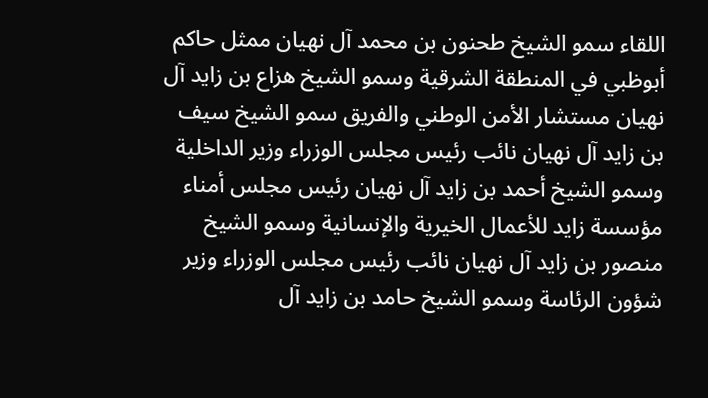اللقاء سمو الشيخ طحنون بن محمد آل نهيان ممثل حاكم أبوظبي في المنطقة الشرقية وسمو الشيخ هزاع بن زايد آل نهيان مستشار الأمن الوطني والفريق سمو الشيخ سيف بن زايد آل نهيان نائب رئيس مجلس الوزراء وزير الداخلية وسمو الشيخ أحمد بن زايد آل نهيان رئيس مجلس أمناء مؤسسة زايد للأعمال الخيرية والإنسانية وسمو الشيخ منصور بن زايد آل نهيان نائب رئيس مجلس الوزراء وزير شؤون الرئاسة وسمو الشيخ حامد بن زايد آل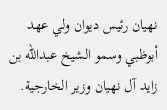نهيان رئيس ديوان ولي عهد أبوظبي وسمو الشيخ عبدالله بن زايد آل نهيان وزير الخارجية.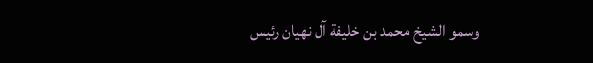وسمو الشيخ محمد بن خليفة آل نهيان رئيس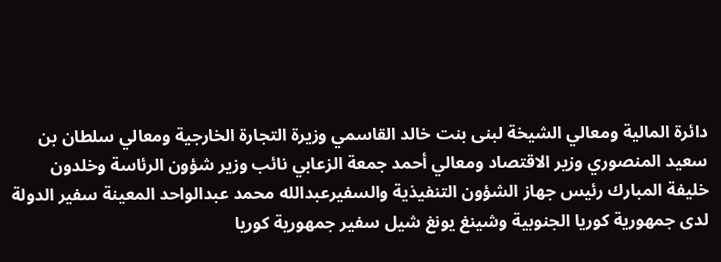دائرة المالية ومعالي الشيخة لبنى بنت خالد القاسمي وزيرة التجارة الخارجية ومعالي سلطان بن سعيد المنصوري وزير الاقتصاد ومعالي أحمد جمعة الزعابي نائب وزير شؤون الرئاسة وخلدون خليفة المبارك رئيس جهاز الشؤون التنفيذية والسفيرعبدالله محمد عبدالواحد المعينة سفير الدولة لدى جمهورية كوريا الجنوبية وشينغ يونغ شيل سفير جمهورية كوريا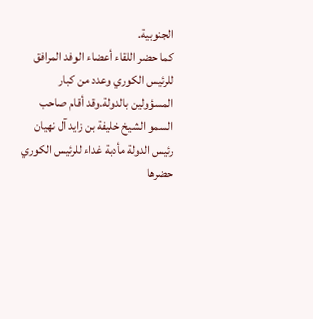الجنوبية.
كما حضر اللقاء أعضاء الوفد المرافق للرئيس الكوري وعدد من كبار المسؤولين بالدولة.وقد أقام صاحب السمو الشيخ خليفة بن زايد آل نهيان رئيس الدولة مأدبة غداء للرئيس الكوري حضرها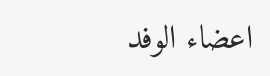اعضاء الوفد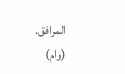المرافق.
(وام)